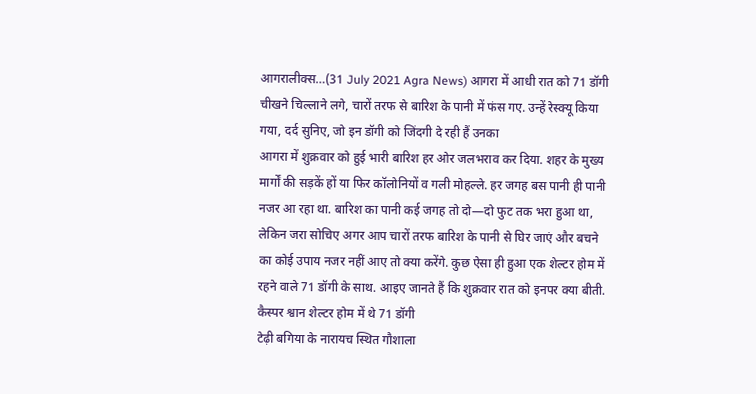आगरालीक्स…(31 July 2021 Agra News) आगरा में आधी रात को 71 डॉगी चीखने चिल्लाने लगे, चारों तरफ से बारिश के पानी में फंस गए. उन्हें रेस्क्यू किया गया, दर्द सुनिए, जो इन डॉगी को जिंदगी दे रही हैं उनका
आगरा में शुक्रवार को हुई भारी बारिश हर ओर जलभराव कर दिया. शहर के मुख्य मार्गों की सड़कें हों या फिर कॉलोनियों व गली मोहल्ले. हर जगह बस पानी ही पानी नजर आ रहा था. बारिश का पानी कई जगह तो दो—दो फुट तक भरा हुआ था, लेकिन जरा सोचिए अगर आप चारों तरफ बारिश के पानी से घिर जाएं और बचने का कोई उपाय नजर नहीं आए तो क्या करेंगे. कुछ ऐसा ही हुआ एक शेल्टर होम में रहने वाले 71 डॉगी के साथ. आइए जानते हैं कि शुक्रवार रात को इनपर क्या बीती.
कैस्पर श्वान शेल्टर होम में थे 71 डॉगी
टेढ़ी बगिया के नारायच स्थित गौशाला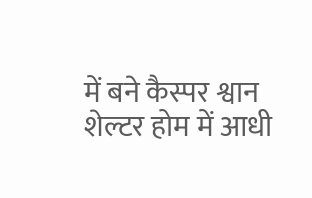में बने कैस्पर श्वान शेल्टर होम में आधी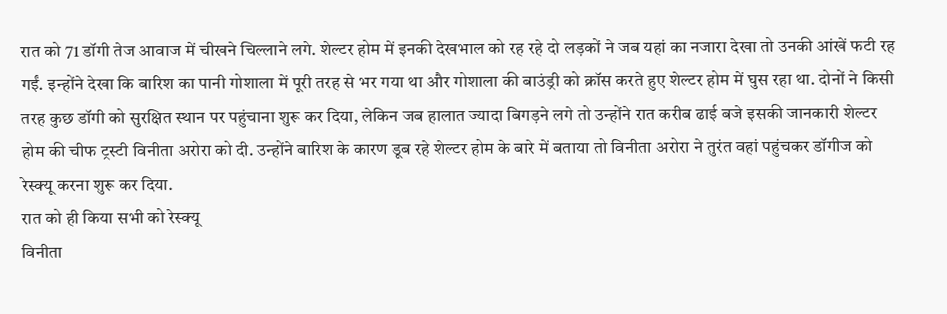रात को 71 डॉगी तेज आवाज में चीखने चिल्लाने लगे. शेल्टर होम में इनकी देखभाल को रह रहे दो लड़कों ने जब यहां का नजारा देखा तो उनकी आंखें फटी रह गईं. इन्होंने देखा कि बारिश का पानी गोशाला में पूरी तरह से भर गया था और गोशाला की बाउंड्री को क्रॉस करते हुए शेल्टर होम में घुस रहा था. दोनों ने किसी तरह कुछ डॉगी को सुरक्षित स्थान पर पहुंचाना शुरू कर दिया, लेकिन जब हालात ज्यादा बिगड़ने लगे तो उन्होंने रात करीब ढाई बजे इसकी जानकारी शेल्टर होम की चीफ ट्रस्टी विनीता अरोरा को दी. उन्होंने बारिश के कारण डूब रहे शेल्टर होम के बारे में बताया तो विनीता अरोरा ने तुरंत वहां पहुंचकर डॉगीज को रेस्क्यू करना शुरू कर दिया.
रात को ही किया सभी को रेस्क्यू
विनीता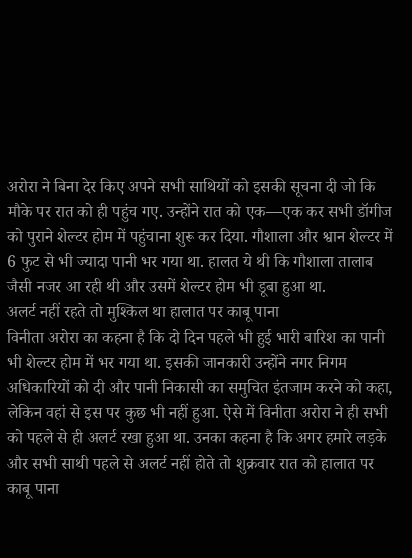अरोरा ने बिना देर किए अपने सभी साथियों को इसकी सूचना दी जो कि मौके पर रात को ही पहुंच गए. उन्होंने रात को एक—एक कर सभी डॉगीज को पुराने शेल्टर होम में पहुंचाना शुरू कर दिया. गौशाला और श्वान शेल्टर में 6 फुट से भी ज्यादा पानी भर गया था. हालत ये थी कि गौशाला तालाब जैसी नजर आ रही थी और उसमें शेल्टर होम भी डूबा हुआ था.
अलर्ट नहीं रहते तो मुश्किल था हालात पर काबू पाना
विनीता अरोरा का कहना है कि दो दिन पहले भी हुई भारी बारिश का पानी भी शेल्टर होम में भर गया था. इसकी जानकारी उन्होंने नगर निगम अधिकारियों को दी और पानी निकासी का समुचित इंतजाम करने को कहा, लेकिन वहां से इस पर कुछ भी नहीं हुआ. ऐसे में विनीता अरोरा ने ही सभी को पहले से ही अलर्ट रखा हुआ था. उनका कहना है कि अगर हमारे लड़के और सभी साथी पहले से अलर्ट नहीं होते तो शुक्रवार रात को हालात पर काबू पाना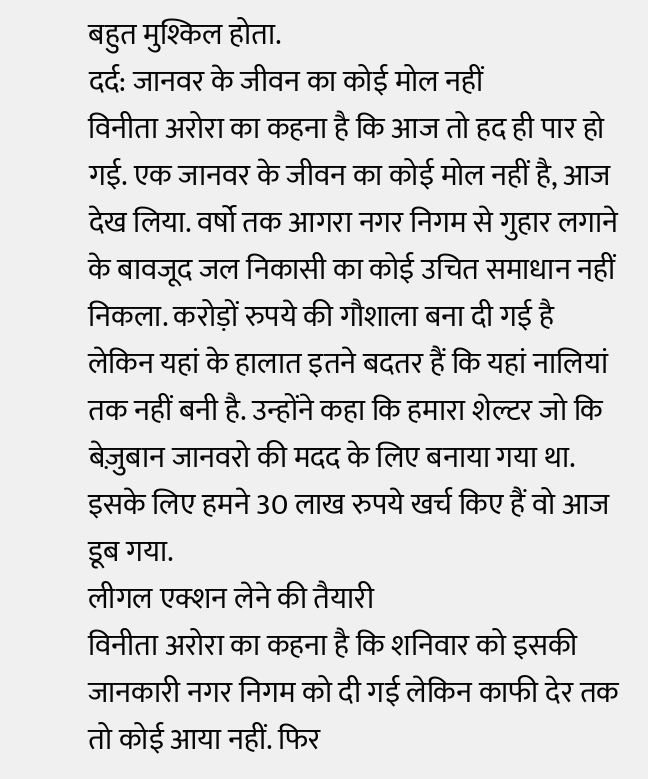बहुत मुश्किल होता.
दर्द: जानवर के जीवन का कोई मोल नहीं
विनीता अरोरा का कहना है कि आज तो हद ही पार हो गई. एक जानवर के जीवन का कोई मोल नहीं है, आज देख लिया. वर्षो तक आगरा नगर निगम से गुहार लगाने के बावजूद जल निकासी का कोई उचित समाधान नहीं निकला. करोड़ों रुपये की गौशाला बना दी गई है लेकिन यहां के हालात इतने बदतर हैं कि यहां नालियां तक नहीं बनी है. उन्होंने कहा कि हमारा शेल्टर जो कि बेज़ुबान जानवरो की मदद के लिए बनाया गया था. इसके लिए हमने 30 लाख रुपये खर्च किए हैं वो आज डूब गया.
लीगल एक्शन लेने की तैयारी
विनीता अरोरा का कहना है कि शनिवार को इसकी जानकारी नगर निगम को दी गई लेकिन काफी देर तक तो कोई आया नहीं. फिर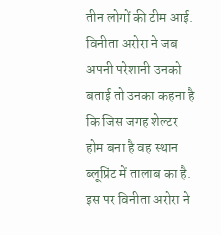तीन लोगों की टीम आई. विनीता अरोरा ने जब अपनी परेशानी उनको बताई तो उनका कहना है कि जिस जगह शेल्टर होम बना है वह स्थान ब्लूप्रिंट में तालाब का है. इस पर विनीता अरोरा ने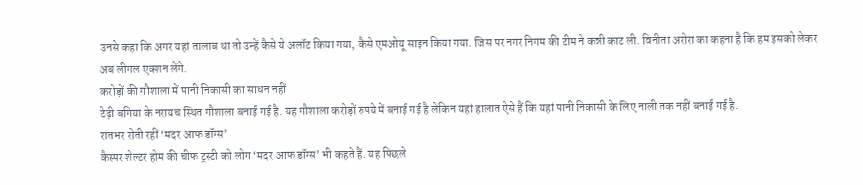उनसे कहा कि अगर यहां तालाब था तो उन्हें कैसे ये अलॉट किया गया, कैसे एमओयू साइन किया गया. जिस पर नगर निगम की टीम ने कन्नी काट ली. विनीता अरोरा का कहना है कि हम इसको लेकर अब लीगल एक्शन लेंगे.
करोड़ों की गौशाला में पानी निकासी का साधन नहीं
टेढ़ी बगिया के नरायच स्थित गौशाला बनाई गई है. यह गौशाला करोड़ों रुपये में बनाई गई है लेकिन यहां हालात ऐसे हैं कि यहां पानी निकासी के लिए नाली तक नहीं बनाई गई है.
रातभर रोती रहीं ‘मदर आफ डॉग्स’
कैस्पर शेल्टर होम की चीफ ट्रस्टी को लोग ‘मदर आफ डॉग्स’ भी कहते हैं. यह पिछले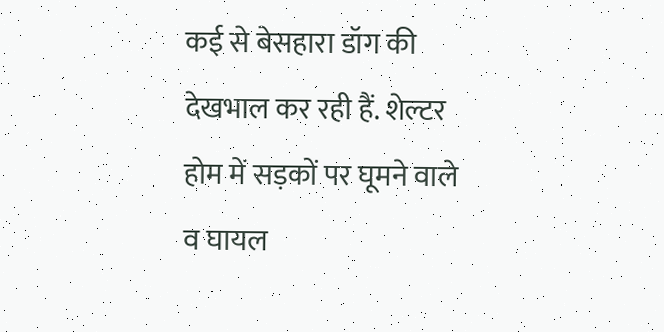कई से बेसहारा डॉग की देखभाल कर रही हैं. शेल्टर होम में सड़कों पर घूमने वाले व घायल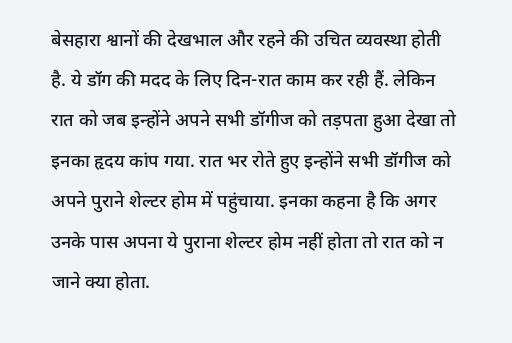बेसहारा श्वानों की देखभाल और रहने की उचित व्यवस्था होती है. ये डॉग की मदद के लिए दिन-रात काम कर रही हैं. लेकिन रात को जब इन्होंने अपने सभी डॉगीज को तड़पता हुआ देखा तो इनका हृदय कांप गया. रात भर रोते हुए इन्होंने सभी डॉगीज को अपने पुराने शेल्टर होम में पहुंचाया. इनका कहना है कि अगर उनके पास अपना ये पुराना शेल्टर होम नहीं होता तो रात को न जाने क्या होता.